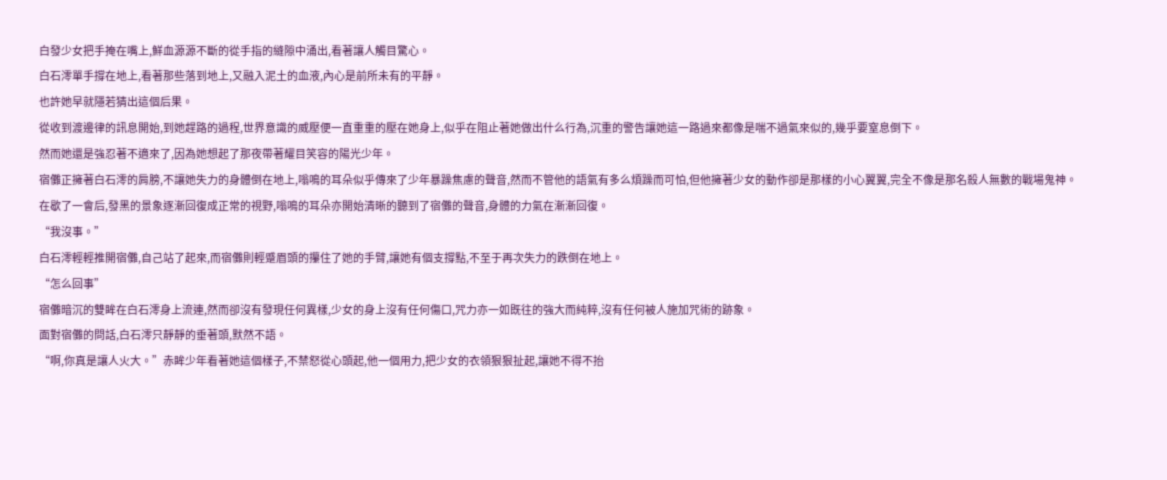白發少女把手掩在嘴上,鮮血源源不斷的從手指的縫隙中涌出,看著讓人觸目驚心。
白石澪單手撐在地上,看著那些落到地上,又融入泥土的血液,內心是前所未有的平靜。
也許她早就隱若猜出這個后果。
從收到渡邊律的訊息開始,到她趕路的過程,世界意識的威壓便一直重重的壓在她身上,似乎在阻止著她做出什么行為,沉重的警告讓她這一路過來都像是喘不過氣來似的,幾乎要窒息倒下。
然而她還是強忍著不適來了,因為她想起了那夜帶著耀目笑容的陽光少年。
宿儺正擁著白石澪的肩膀,不讓她失力的身體倒在地上,嗡鳴的耳朵似乎傳來了少年暴躁焦慮的聲音,然而不管他的語氣有多么煩躁而可怕,但他擁著少女的動作卻是那樣的小心翼翼,完全不像是那名殺人無數的戰場鬼神。
在歇了一會后,發黑的景象逐漸回復成正常的視野,嗡鳴的耳朵亦開始清晰的聽到了宿儺的聲音,身體的力氣在漸漸回復。
“我沒事。”
白石澪輕輕推開宿儺,自己站了起來,而宿儺則輕蹙眉頭的攥住了她的手臂,讓她有個支撐點,不至于再次失力的跌倒在地上。
“怎么回事”
宿儺暗沉的雙眸在白石澪身上流連,然而卻沒有發現任何異樣,少女的身上沒有任何傷口,咒力亦一如既往的強大而純粹,沒有任何被人施加咒術的跡象。
面對宿儺的問話,白石澪只靜靜的垂著頭,默然不語。
“啊,你真是讓人火大。”赤眸少年看著她這個樣子,不禁怒從心頭起,他一個用力,把少女的衣領狠狠扯起,讓她不得不抬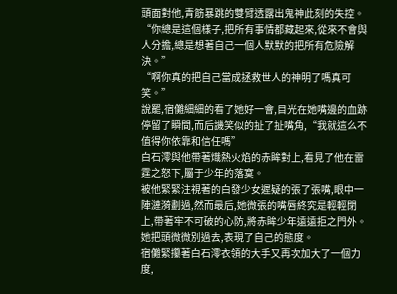頭面對他,青筋暴跳的雙臂透露出鬼神此刻的失控。
“你總是這個樣子,把所有事情都藏起來,從來不會與人分擔,總是想著自己一個人默默的把所有危險解決。”
“啊你真的把自己當成拯救世人的神明了嗎真可笑。”
說罷,宿儺細細的看了她好一會,目光在她嘴邊的血跡停留了瞬間,而后譏笑似的扯了扯嘴角,“我就這么不值得你依靠和信任嗎”
白石澪與他帶著熾熱火焰的赤眸對上,看見了他在雷霆之怒下,屬于少年的落寞。
被他緊緊注視著的白發少女遲疑的張了張嘴,眼中一陣漣漪劃過,然而最后,她微張的嘴唇終究是輕輕閉上,帶著牢不可破的心防,將赤眸少年遠遠拒之門外。
她把頭微微別過去,表現了自己的態度。
宿儺緊攥著白石澪衣領的大手又再次加大了一個力度,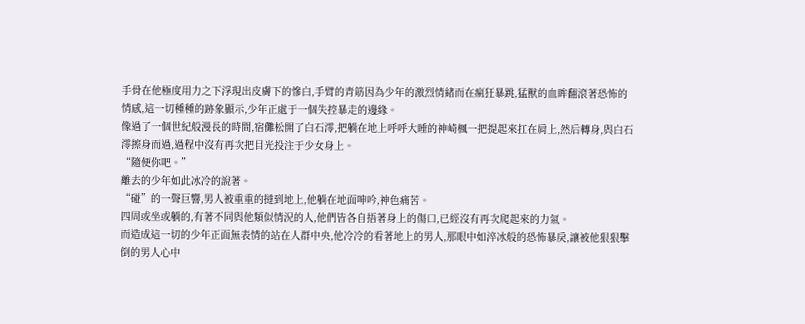手骨在他極度用力之下浮現出皮膚下的慘白,手臂的青筋因為少年的激烈情緒而在瘋狂暴跳,猛獸的血眸翻滾著恐怖的情感,這一切種種的跡象顯示,少年正處于一個失控暴走的邊緣。
像過了一個世紀般漫長的時間,宿儺松開了白石澪,把躺在地上呼呼大睡的神崎楓一把提起來扛在肩上,然后轉身,與白石澪擦身而過,過程中沒有再次把目光投注于少女身上。
“隨便你吧。”
離去的少年如此冰冷的說著。
“碰”的一聲巨響,男人被重重的撻到地上,他躺在地面呻吟,神色痛苦。
四周或坐或躺的,有著不同與他類似情況的人,他們皆各自捂著身上的傷口,已經沒有再次爬起來的力氣。
而造成這一切的少年正面無表情的站在人群中央,他冷冷的看著地上的男人,那眼中如淬冰般的恐怖暴戾,讓被他狠狠擊倒的男人心中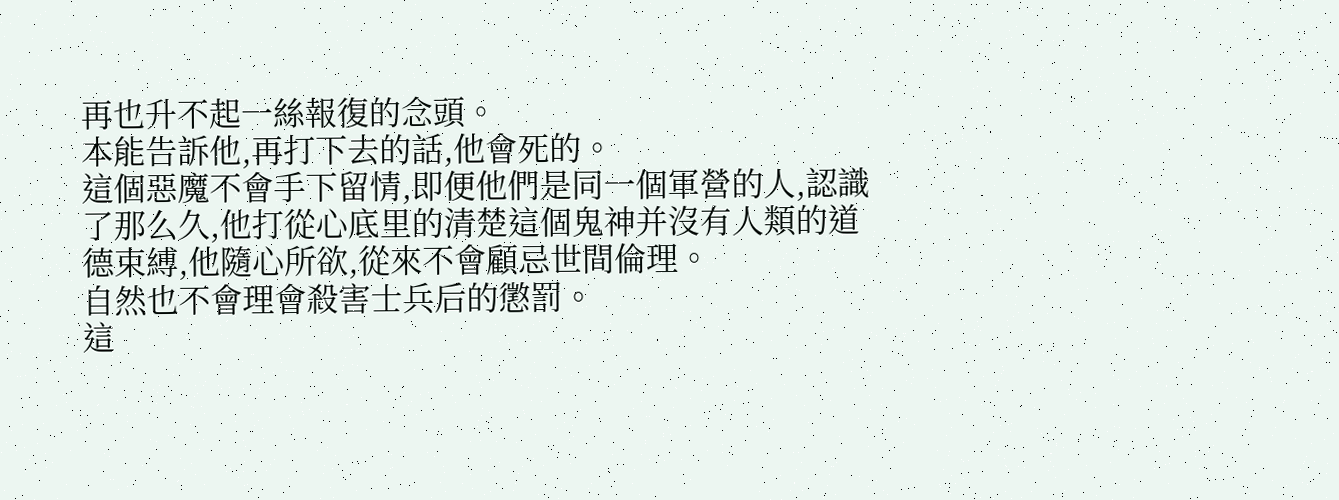再也升不起一絲報復的念頭。
本能告訴他,再打下去的話,他會死的。
這個惡魔不會手下留情,即便他們是同一個軍營的人,認識了那么久,他打從心底里的清楚這個鬼神并沒有人類的道德束縛,他隨心所欲,從來不會顧忌世間倫理。
自然也不會理會殺害士兵后的懲罰。
這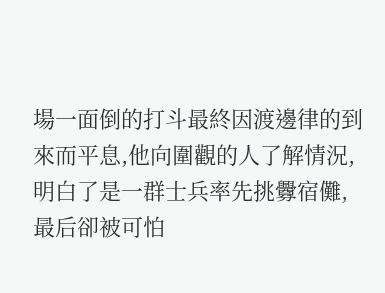場一面倒的打斗最終因渡邊律的到來而平息,他向圍觀的人了解情況,明白了是一群士兵率先挑釁宿儺,最后卻被可怕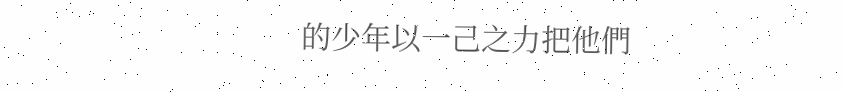的少年以一己之力把他們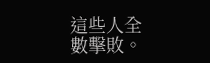這些人全數擊敗。